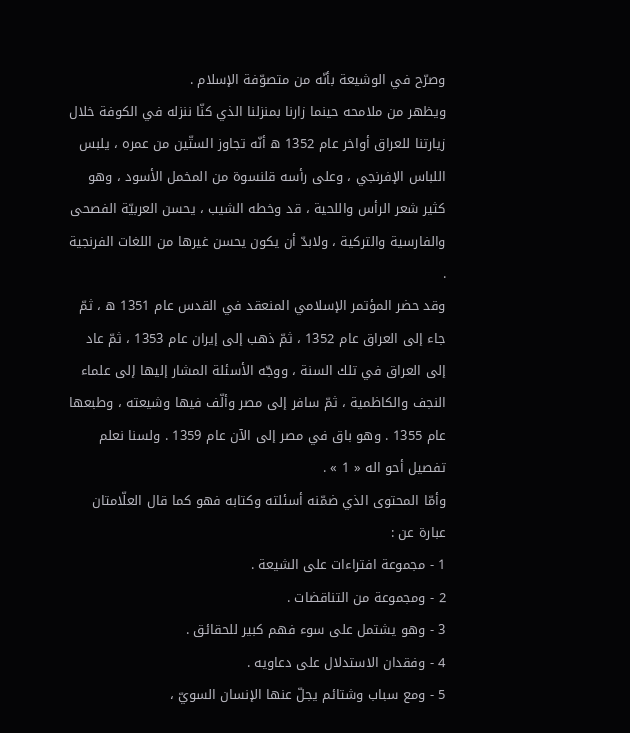وصرّح في الوشيعة بأنّه من متصوّفة الإسلام .
ويظهر من ملامحه حينما زارنا بمنزلنا الذي كنّا ننزله في الكوفة خلال زيارتنا للعراق أواخر عام 1352 ه أنّه تجاوز الستّين من عمره ، يلبس اللباس الإفرنجي ، وعلى رأسه قلنسوة من المخمل الأسود ، وهو كثير شعر الرأس واللحية ، قد وخطه الشيب ، يحسن العربيّة الفصحى والفارسية والتركية ، ولابدّ أن يكون يحسن غيرها من اللغات الفرنجية .
وقد حضر المؤتمر الإسلامي المنعقد في القدس عام 1351 ه ، ثمّ جاء إلى العراق عام 1352 ، ثمّ ذهب إلى إيران عام 1353 ، ثمّ عاد إلى العراق في تلك السنة ، ووجّه الأسئلة المشار إليها إلى علماء النجف والكاظمية ، ثمّ سافر إلى مصر وألّف فيها وشيعته ، وطبعها عام 1355 . وهو باق في مصر إلى الآن عام 1359 . ولسنا نعلم تفصيل أحو اله « 1 » .
وأمّا المحتوى الذي ضمّنه أسئلته وكتابه فهو كما قال العلّامتان عبارة عن :
1 - مجموعة افتراءات على الشيعة .
2 - ومجموعة من التناقضات .
3 - وهو يشتمل على سوء فهم كبير للحقائق .
4 - وفقدان الاستدلال على دعاويه .
5 - ومع سباب وشتائم يجلّ عنها الإنسان السويّ ،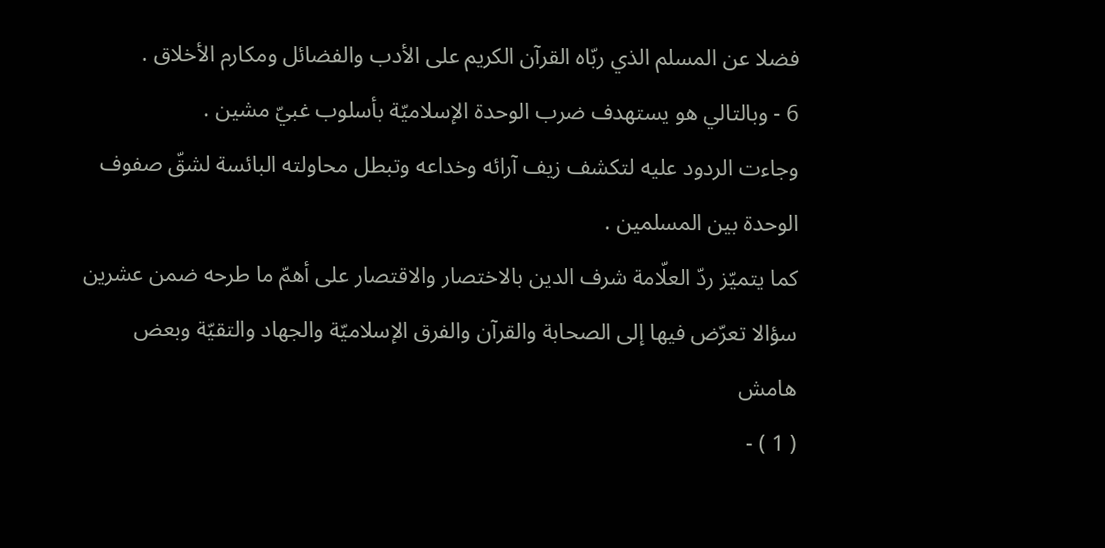فضلا عن المسلم الذي ربّاه القرآن الكريم على الأدب والفضائل ومكارم الأخلاق .
6 - وبالتالي هو يستهدف ضرب الوحدة الإسلاميّة بأسلوب غبيّ مشين .
وجاءت الردود عليه لتكشف زيف آرائه وخداعه وتبطل محاولته البائسة لشقّ صفوف الوحدة بين المسلمين .
كما يتميّز ردّ العلّامة شرف الدين بالاختصار والاقتصار على أهمّ ما طرحه ضمن عشرين سؤالا تعرّض فيها إلى الصحابة والقرآن والفرق الإسلاميّة والجهاد والتقيّة وبعض
هامش
( 1 ) -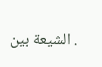. الشيعة بين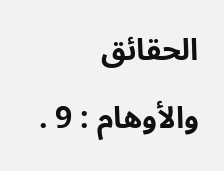الحقائق والأوهام : 9 .